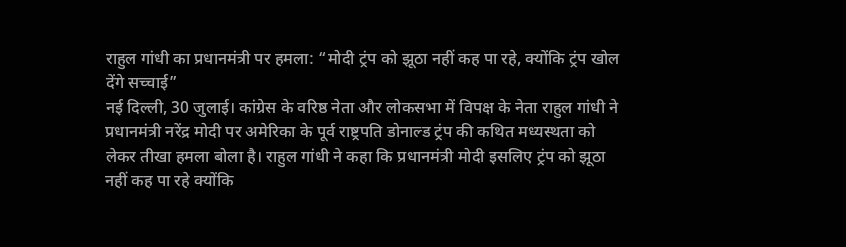राहुल गांधी का प्रधानमंत्री पर हमला: “मोदी ट्रंप को झूठा नहीं कह पा रहे, क्योंकि ट्रंप खोल देंगे सच्चाई”
नई दिल्ली, 30 जुलाई। कांग्रेस के वरिष्ठ नेता और लोकसभा में विपक्ष के नेता राहुल गांधी ने प्रधानमंत्री नरेंद्र मोदी पर अमेरिका के पूर्व राष्ट्रपति डोनाल्ड ट्रंप की कथित मध्यस्थता को लेकर तीखा हमला बोला है। राहुल गांधी ने कहा कि प्रधानमंत्री मोदी इसलिए ट्रंप को झूठा नहीं कह पा रहे क्योंकि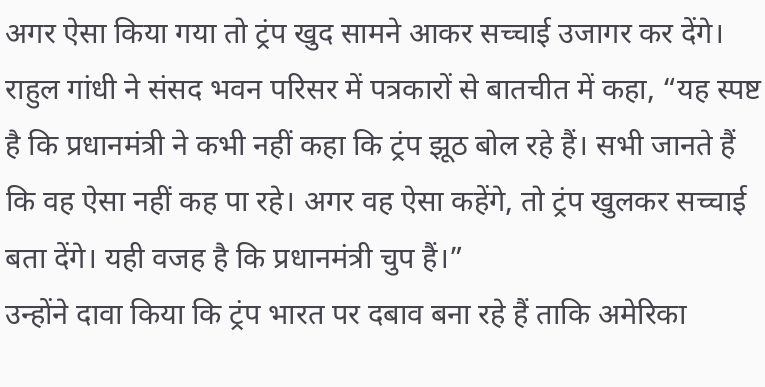अगर ऐसा किया गया तो ट्रंप खुद सामने आकर सच्चाई उजागर कर देंगे।
राहुल गांधी ने संसद भवन परिसर में पत्रकारों से बातचीत में कहा, “यह स्पष्ट है कि प्रधानमंत्री ने कभी नहीं कहा कि ट्रंप झूठ बोल रहे हैं। सभी जानते हैं कि वह ऐसा नहीं कह पा रहे। अगर वह ऐसा कहेंगे, तो ट्रंप खुलकर सच्चाई बता देंगे। यही वजह है कि प्रधानमंत्री चुप हैं।”
उन्होंने दावा किया कि ट्रंप भारत पर दबाव बना रहे हैं ताकि अमेरिका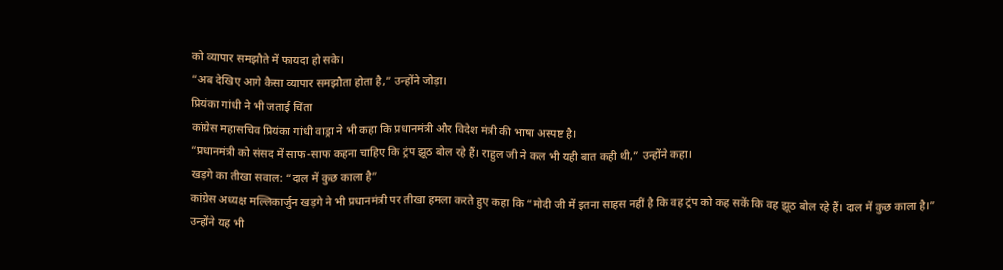को व्यापार समझौते में फायदा हो सके।
“अब देखिए आगे कैसा व्यापार समझौता होता है,” उन्होंने जोड़ा।
प्रियंका गांधी ने भी जताई चिंता
कांग्रेस महासचिव प्रियंका गांधी वाड्रा ने भी कहा कि प्रधानमंत्री और विदेश मंत्री की भाषा अस्पष्ट है।
“प्रधानमंत्री को संसद में साफ-साफ कहना चाहिए कि ट्रंप झूठ बोल रहे हैं। राहुल जी ने कल भी यही बात कही थी,” उन्होंने कहा।
खड़गे का तीखा सवाल: “दाल में कुछ काला है”
कांग्रेस अध्यक्ष मल्लिकार्जुन खड़गे ने भी प्रधानमंत्री पर तीखा हमला करते हुए कहा कि “मोदी जी में इतना साहस नहीं है कि वह ट्रंप को कह सकें कि वह झूठ बोल रहे हैं। दाल में कुछ काला है।”
उन्होंने यह भी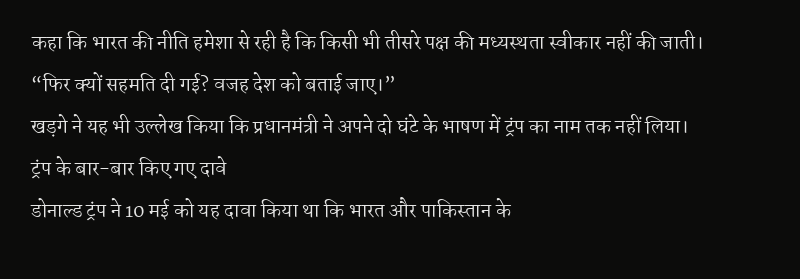कहा कि भारत की नीति हमेशा से रही है कि किसी भी तीसरे पक्ष की मध्यस्थता स्वीकार नहीं की जाती।
“फिर क्यों सहमति दी गई? वजह देश को बताई जाए।”
खड़गे ने यह भी उल्लेख किया कि प्रधानमंत्री ने अपने दो घंटे के भाषण में ट्रंप का नाम तक नहीं लिया।
ट्रंप के बार-बार किए गए दावे
डोनाल्ड ट्रंप ने 10 मई को यह दावा किया था कि भारत और पाकिस्तान के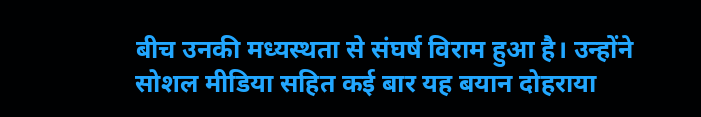बीच उनकी मध्यस्थता से संघर्ष विराम हुआ है। उन्होंने सोशल मीडिया सहित कई बार यह बयान दोहराया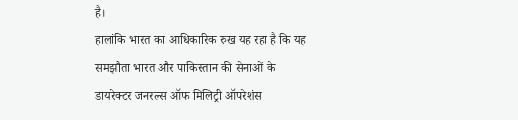है।
हालांकि भारत का आधिकारिक रुख यह रहा है कि यह समझौता भारत और पाकिस्तान की सेनाओं के डायरेक्टर जनरल्स ऑफ मिलिट्री ऑपरेशंस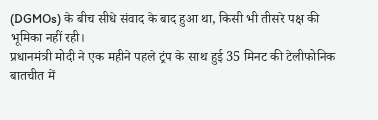(DGMOs) के बीच सीधे संवाद के बाद हुआ था, किसी भी तीसरे पक्ष की भूमिका नहीं रही।
प्रधानमंत्री मोदी ने एक महीने पहले ट्रंप के साथ हुई 35 मिनट की टेलीफोनिक बातचीत में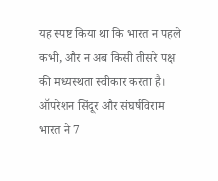यह स्पष्ट किया था कि भारत न पहले कभी, और न अब किसी तीसरे पक्ष की मध्यस्थता स्वीकार करता है।
ऑपरेशन सिंदूर और संघर्षविराम
भारत ने 7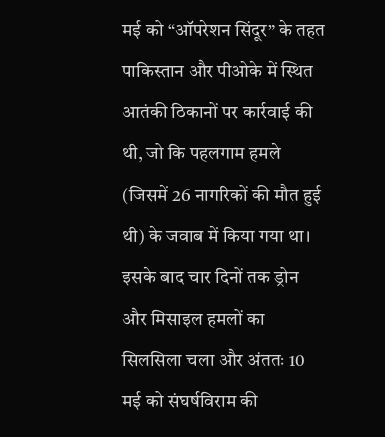मई को “ऑपरेशन सिंदूर” के तहत पाकिस्तान और पीओके में स्थित आतंकी ठिकानों पर कार्रवाई की थी, जो कि पहलगाम हमले (जिसमें 26 नागरिकों की मौत हुई थी) के जवाब में किया गया था। इसके बाद चार दिनों तक ड्रोन और मिसाइल हमलों का सिलसिला चला और अंततः 10 मई को संघर्षविराम की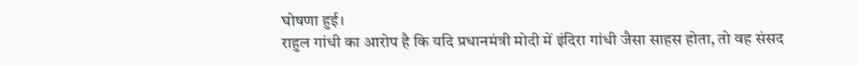घोषणा हुई।
राहुल गांधी का आरोप है कि यदि प्रधानमंत्री मोदी में इंदिरा गांधी जैसा साहस होता, तो वह संसद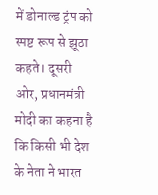में डोनाल्ड ट्रंप को स्पष्ट रूप से झूठा कहते। दूसरी ओर, प्रधानमंत्री मोदी का कहना है कि किसी भी देश के नेता ने भारत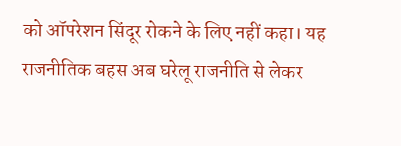को ऑपरेशन सिंदूर रोकने के लिए नहीं कहा। यह राजनीतिक बहस अब घरेलू राजनीति से लेकर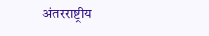अंतरराष्ट्रीय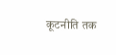कूटनीति तक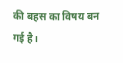की बहस का विषय बन गई है।